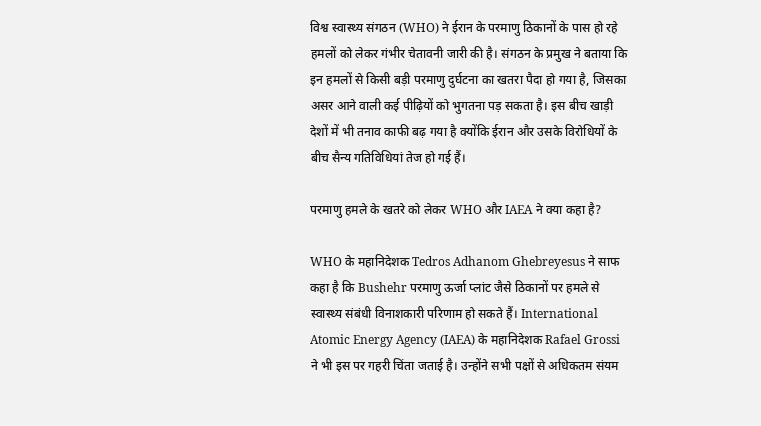विश्व स्वास्थ्य संगठन (WHO) ने ईरान के परमाणु ठिकानों के पास हो रहे हमलों को लेकर गंभीर चेतावनी जारी की है। संगठन के प्रमुख ने बताया कि इन हमलों से किसी बड़ी परमाणु दुर्घटना का खतरा पैदा हो गया है, जिसका असर आने वाली कई पीढ़ियों को भुगतना पड़ सकता है। इस बीच खाड़ी देशों में भी तनाव काफी बढ़ गया है क्योंकि ईरान और उसके विरोधियों के बीच सैन्य गतिविधियां तेज हो गई हैं।

परमाणु हमले के खतरे को लेकर WHO और IAEA ने क्या कहा है?

WHO के महानिदेशक Tedros Adhanom Ghebreyesus ने साफ कहा है कि Bushehr परमाणु ऊर्जा प्लांट जैसे ठिकानों पर हमले से स्वास्थ्य संबंधी विनाशकारी परिणाम हो सकते हैं। International Atomic Energy Agency (IAEA) के महानिदेशक Rafael Grossi ने भी इस पर गहरी चिंता जताई है। उन्होंने सभी पक्षों से अधिकतम संयम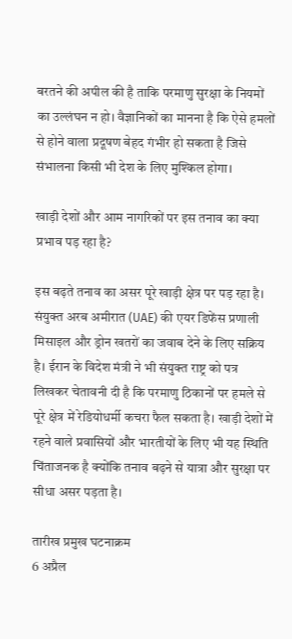बरतने की अपील की है ताकि परमाणु सुरक्षा के नियमों का उल्लंघन न हो। वैज्ञानिकों का मानना है कि ऐसे हमलों से होने वाला प्रदूषण बेहद गंभीर हो सकता है जिसे संभालना किसी भी देश के लिए मुश्किल होगा।

खाड़ी देशों और आम नागरिकों पर इस तनाव का क्या प्रभाव पड़ रहा है?

इस बढ़ते तनाव का असर पूरे खाड़ी क्षेत्र पर पड़ रहा है। संयुक्त अरब अमीरात (UAE) की एयर डिफेंस प्रणाली मिसाइल और ड्रोन खतरों का जवाब देने के लिए सक्रिय है। ईरान के विदेश मंत्री ने भी संयुक्त राष्ट्र को पत्र लिखकर चेतावनी दी है कि परमाणु ठिकानों पर हमले से पूरे क्षेत्र में रेडियोधर्मी कचरा फैल सकता है। खाड़ी देशों में रहने वाले प्रवासियों और भारतीयों के लिए भी यह स्थिति चिंताजनक है क्योंकि तनाव बढ़ने से यात्रा और सुरक्षा पर सीधा असर पड़ता है।

तारीख प्रमुख घटनाक्रम
6 अप्रैल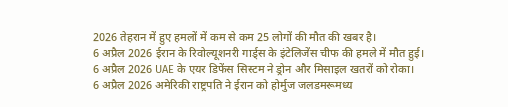2026 तेहरान में हुए हमलों में कम से कम 25 लोगों की मौत की खबर है।
6 अप्रैल 2026 ईरान के रिवोल्यूशनरी गार्ड्स के इंटेलिजेंस चीफ की हमले में मौत हुई।
6 अप्रैल 2026 UAE के एयर डिफेंस सिस्टम ने ड्रोन और मिसाइल खतरों को रोका।
6 अप्रैल 2026 अमेरिकी राष्ट्रपति ने ईरान को होर्मुज जलडमरूमध्य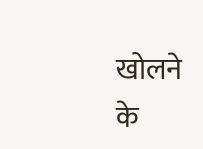खोलने के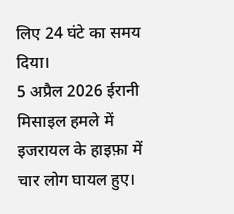लिए 24 घंटे का समय दिया।
5 अप्रैल 2026 ईरानी मिसाइल हमले में इजरायल के हाइफ़ा में चार लोग घायल हुए।